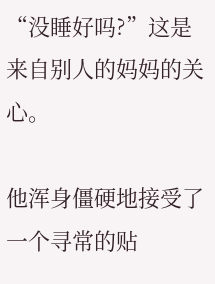“没睡好吗?”这是来自别人的妈妈的关心。

他浑身僵硬地接受了一个寻常的贴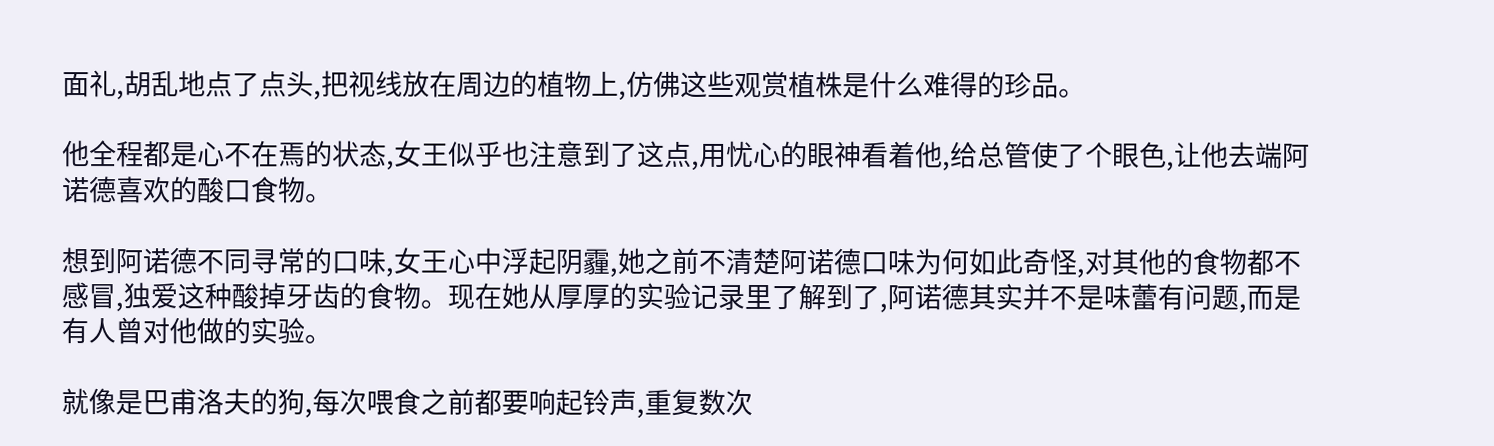面礼,胡乱地点了点头,把视线放在周边的植物上,仿佛这些观赏植株是什么难得的珍品。

他全程都是心不在焉的状态,女王似乎也注意到了这点,用忧心的眼神看着他,给总管使了个眼色,让他去端阿诺德喜欢的酸口食物。

想到阿诺德不同寻常的口味,女王心中浮起阴霾,她之前不清楚阿诺德口味为何如此奇怪,对其他的食物都不感冒,独爱这种酸掉牙齿的食物。现在她从厚厚的实验记录里了解到了,阿诺德其实并不是味蕾有问题,而是有人曾对他做的实验。

就像是巴甫洛夫的狗,每次喂食之前都要响起铃声,重复数次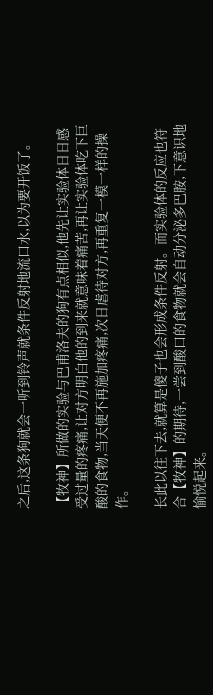之后,这条狗就会一听到铃声就条件反射地流口水,以为要开饭了。

【牧神】所做的实验与巴甫洛夫的狗有点相似,他先让实验体日日感受过量的疼痛,让对方明白他的到来就意味着痛苦,再让实验体吃下巨酸的食物,当天便不再施加疼痛,次日虐待对方,再重复一模一样的操作。

长此以往下去,就算是傻子也会形成条件反射。而实验体的反应也符合【牧神】的期待,一尝到酸口的食物就会自动分泌多巴胺,下意识地愉悦起来。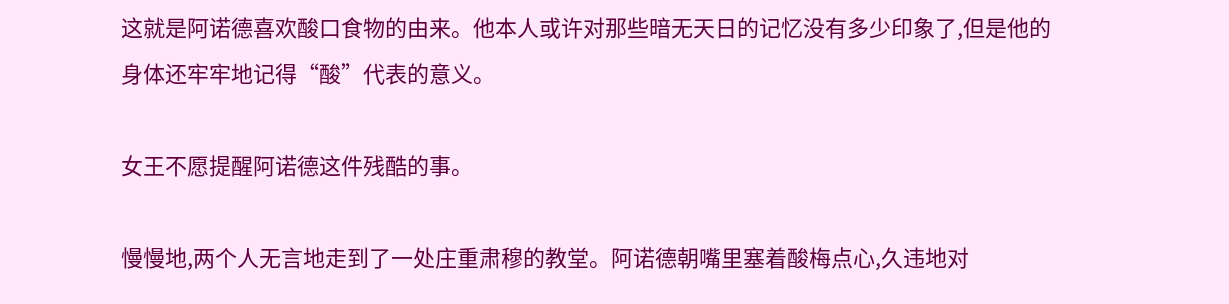这就是阿诺德喜欢酸口食物的由来。他本人或许对那些暗无天日的记忆没有多少印象了,但是他的身体还牢牢地记得“酸”代表的意义。

女王不愿提醒阿诺德这件残酷的事。

慢慢地,两个人无言地走到了一处庄重肃穆的教堂。阿诺德朝嘴里塞着酸梅点心,久违地对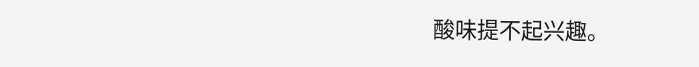酸味提不起兴趣。